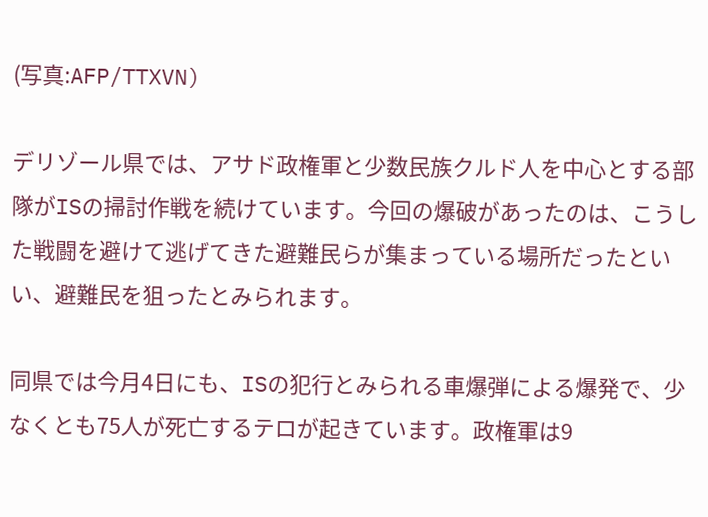(写真:AFP/TTXVN)

デリゾール県では、アサド政権軍と少数民族クルド人を中心とする部隊がISの掃討作戦を続けています。今回の爆破があったのは、こうした戦闘を避けて逃げてきた避難民らが集まっている場所だったといい、避難民を狙ったとみられます。

同県では今月4日にも、ISの犯行とみられる車爆弾による爆発で、少なくとも75人が死亡するテロが起きています。政権軍は9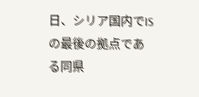日、シリア国内でISの最後の拠点である同県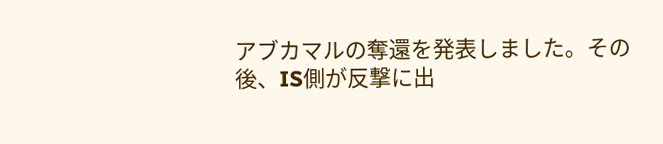アブカマルの奪還を発表しました。その後、IS側が反撃に出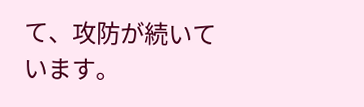て、攻防が続いています。